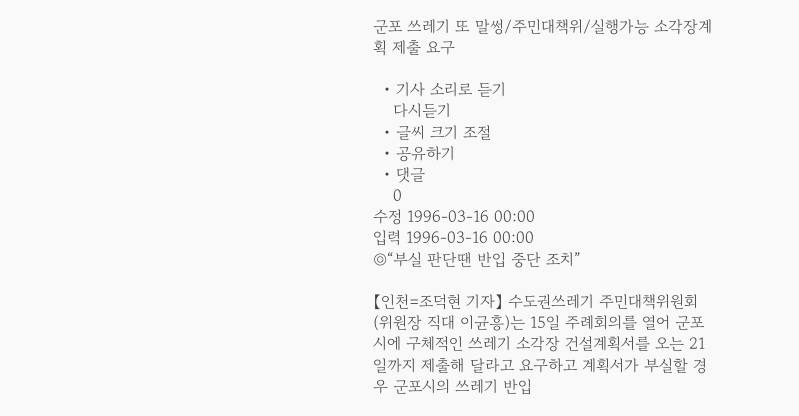군포 쓰레기 또 말썽/주민대책위/실행가능 소각장계획 제출 요구

  • 기사 소리로 듣기
    다시듣기
  • 글씨 크기 조절
  • 공유하기
  • 댓글
    0
수정 1996-03-16 00:00
입력 1996-03-16 00:00
◎“부실 판단땐 반입 중단 조치”

【인천=조덕현 기자】 수도권쓰레기 주민대책위원회(위원장 직대 이균흥)는 15일 주례회의를 열어 군포시에 구체적인 쓰레기 소각장 건설계획서를 오는 21일까지 제출해 달라고 요구하고 계획서가 부실할 경우 군포시의 쓰레기 반입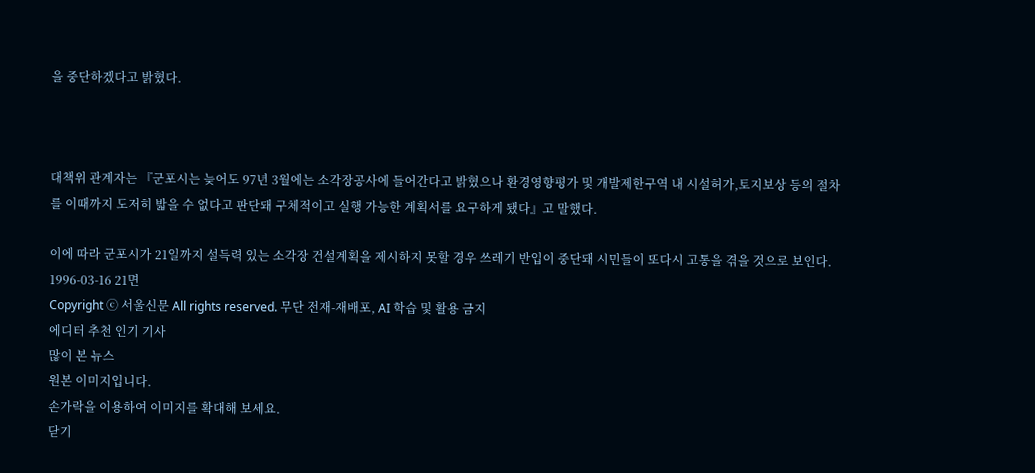을 중단하겠다고 밝혔다.



대책위 관계자는 『군포시는 늦어도 97년 3월에는 소각장공사에 들어간다고 밝혔으나 환경영향평가 및 개발제한구역 내 시설허가,토지보상 등의 절차를 이때까지 도저히 밟을 수 없다고 판단돼 구체적이고 실행 가능한 계획서를 요구하게 됐다』고 말했다.

이에 따라 군포시가 21일까지 설득력 있는 소각장 건설계획을 제시하지 못할 경우 쓰레기 반입이 중단돼 시민들이 또다시 고통을 겪을 것으로 보인다.
1996-03-16 21면
Copyright ⓒ 서울신문 All rights reserved. 무단 전재-재배포, AI 학습 및 활용 금지
에디터 추천 인기 기사
많이 본 뉴스
원본 이미지입니다.
손가락을 이용하여 이미지를 확대해 보세요.
닫기